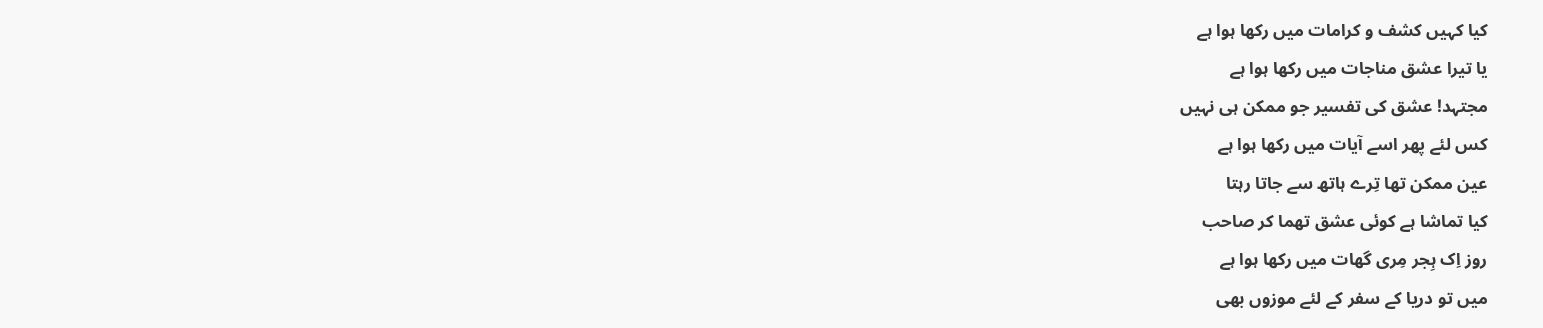کیا کہیں کشف و کرامات میں رکھا ہوا ہے
یا تیرا عشق مناجات میں رکھا ہوا ہے
مجتہد! عشق کی تفسیر جو ممکن ہی نہیں
کس لئے پھر اسے آیات میں رکھا ہوا ہے
عین ممکن تھا تِرے ہاتھ سے جاتا رہتا
کیا تماشا ہے کوئی عشق تھما کر صاحب
روز اِک ہِجر مِری گھات میں رکھا ہوا ہے
میں تو دریا کے سفر کے لئے موزوں بھی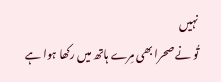نہیں
تُو نے صحرا بھی مِرے ہاتھ میں رکھا ہوا ہے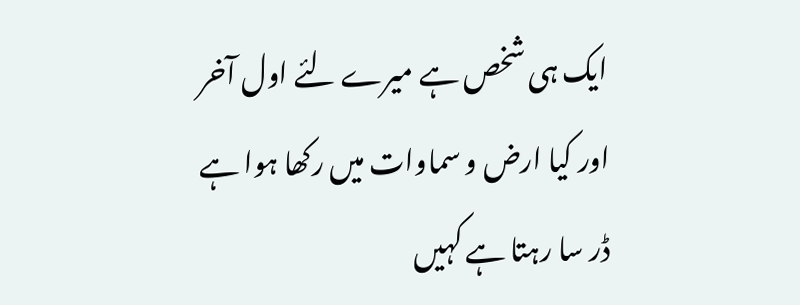ایک ہی شخص ہے میرے لئے اول آخر
اور کیا ارض و سماوات میں رکھا ہوا ہے
ڈر سا رہتا ہے کہیں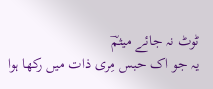ٹوٹ نہ جائے میثمؔ
یہ جو اک حبس مِری ذات میں رکھا ہوا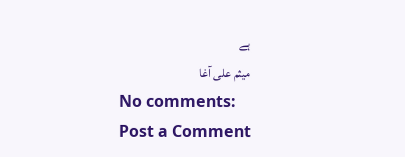ہے
میثم علی آغا
No comments:
Post a Comment